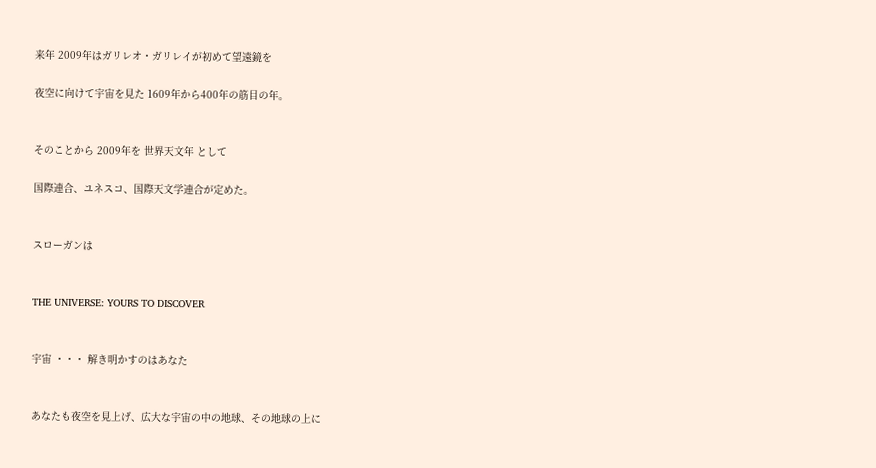来年 2009年はガリレオ・ガリレイが初めて望遠鏡を

夜空に向けて宇宙を見た 1609年から400年の筋目の年。


そのことから 2009年を 世界天文年 として

国際連合、ユネスコ、国際天文学連合が定めた。


スローガンは


THE UNIVERSE: YOURS TO DISCOVER


宇宙 ・・・ 解き明かすのはあなた


あなたも夜空を見上げ、広大な宇宙の中の地球、その地球の上に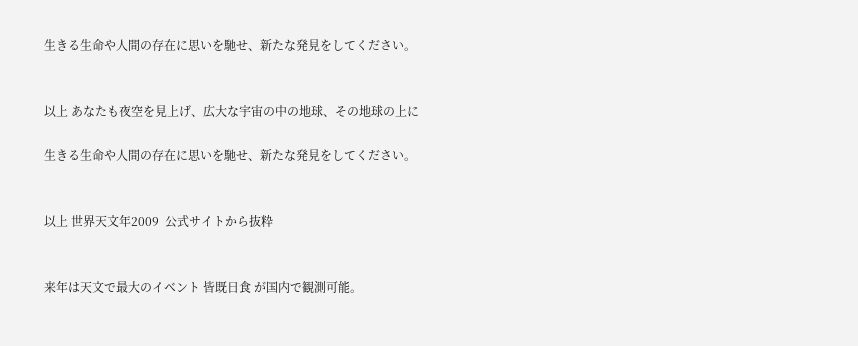生きる生命や人間の存在に思いを馳せ、新たな発見をしてください。


以上 あなたも夜空を見上げ、広大な宇宙の中の地球、その地球の上に

生きる生命や人間の存在に思いを馳せ、新たな発見をしてください。


以上 世界天文年2009  公式サイトから抜粋


来年は天文で最大のイベント 皆既日食 が国内で観測可能。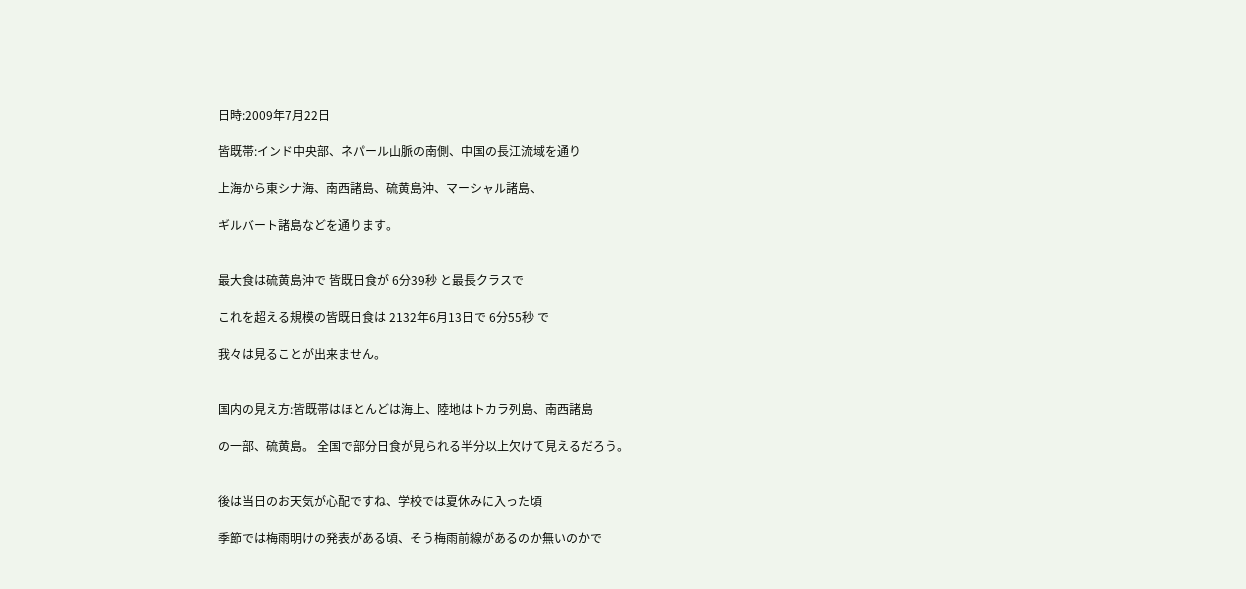日時:2009年7月22日

皆既帯:インド中央部、ネパール山脈の南側、中国の長江流域を通り

上海から東シナ海、南西諸島、硫黄島沖、マーシャル諸島、

ギルバート諸島などを通ります。


最大食は硫黄島沖で 皆既日食が 6分39秒 と最長クラスで

これを超える規模の皆既日食は 2132年6月13日で 6分55秒 で

我々は見ることが出来ません。


国内の見え方:皆既帯はほとんどは海上、陸地はトカラ列島、南西諸島

の一部、硫黄島。 全国で部分日食が見られる半分以上欠けて見えるだろう。


後は当日のお天気が心配ですね、学校では夏休みに入った頃

季節では梅雨明けの発表がある頃、そう梅雨前線があるのか無いのかで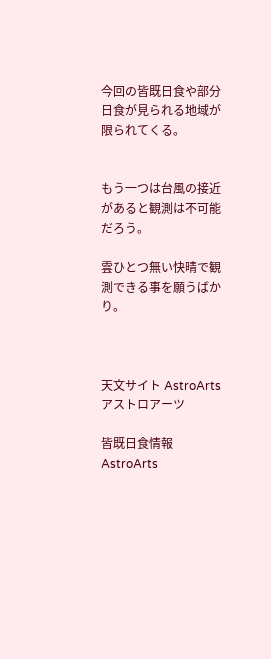今回の皆既日食や部分日食が見られる地域が限られてくる。


もう一つは台風の接近があると観測は不可能だろう。

雲ひとつ無い快晴で観測できる事を願うばかり。



天文サイト AstroArts アストロアーツ

皆既日食情報 AstroArts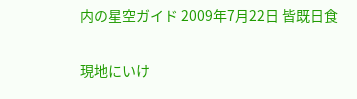内の星空ガイド 2009年7月22日 皆既日食


現地にいけ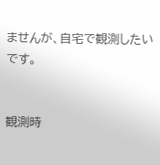ませんが、自宅で観測したいです。


観測時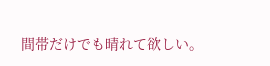間帯だけでも晴れて欲しい。